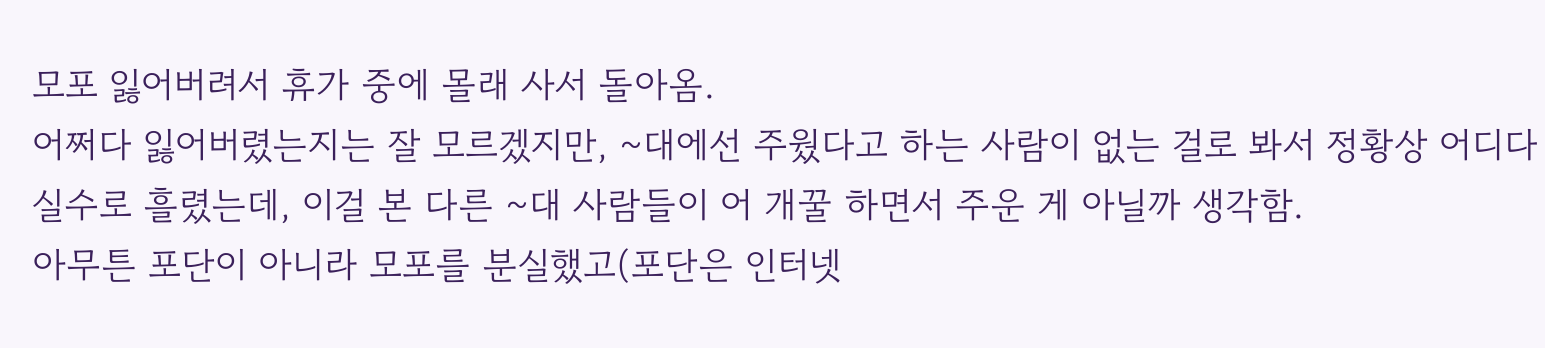모포 잃어버려서 휴가 중에 몰래 사서 돌아옴.
어쩌다 잃어버렸는지는 잘 모르겠지만, ~대에선 주웠다고 하는 사람이 없는 걸로 봐서 정황상 어디다 실수로 흘렸는데, 이걸 본 다른 ~대 사람들이 어 개꿀 하면서 주운 게 아닐까 생각함.
아무튼 포단이 아니라 모포를 분실했고(포단은 인터넷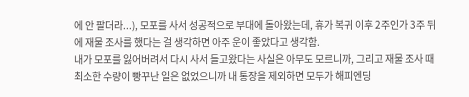에 안 팔더라...), 모포를 사서 성공적으로 부대에 돌아왔는데, 휴가 복귀 이후 2주인가 3주 뒤에 재물 조사를 했다는 걸 생각하면 아주 운이 좋았다고 생각함.
내가 모포를 잃어버려서 다시 사서 들고왔다는 사실은 아무도 모르니까, 그리고 재물 조사 때 최소한 수량이 빵꾸난 일은 없었으니까 내 통장을 제외하면 모두가 해피엔딩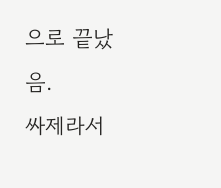으로 끝났음.
싸제라서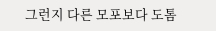그런지 다른 모포보다 도톰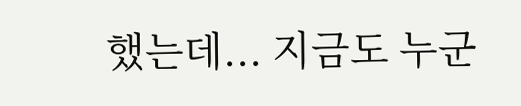했는데... 지금도 누군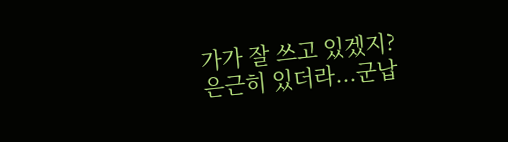가가 잘 쓰고 있겠지?
은근히 있더라...군납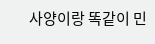사양이랑 똑같이 민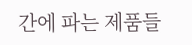간에 파는 제품들